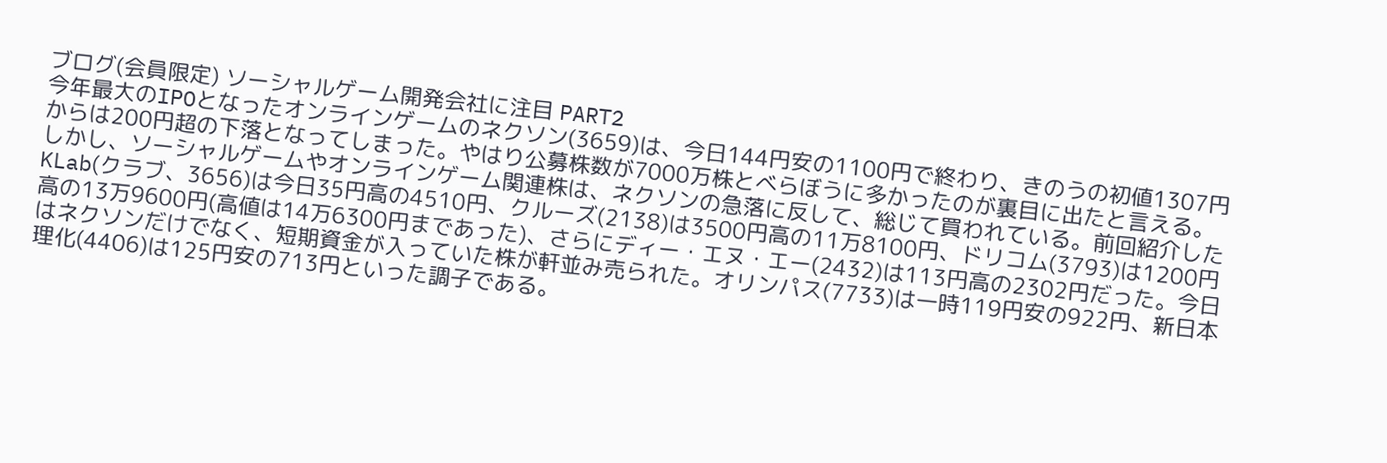ブログ(会員限定) ソーシャルゲーム開発会社に注目 PART2
今年最大のIPOとなったオンラインゲームのネクソン(3659)は、今日144円安の1100円で終わり、きのうの初値1307円からは200円超の下落となってしまった。やはり公募株数が7000万株とべらぼうに多かったのが裏目に出たと言える。しかし、ソーシャルゲームやオンラインゲーム関連株は、ネクソンの急落に反して、総じて買われている。前回紹介したKLab(クラブ、3656)は今日35円高の4510円、クルーズ(2138)は3500円高の11万8100円、ドリコム(3793)は1200円高の13万9600円(高値は14万6300円まであった)、さらにディー・エヌ・エー(2432)は113円高の2302円だった。今日はネクソンだけでなく、短期資金が入っていた株が軒並み売られた。オリンパス(7733)は一時119円安の922円、新日本理化(4406)は125円安の713円といった調子である。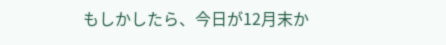もしかしたら、今日が12月末か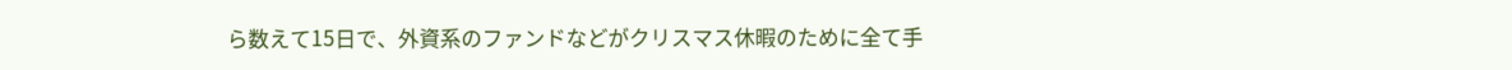ら数えて15日で、外資系のファンドなどがクリスマス休暇のために全て手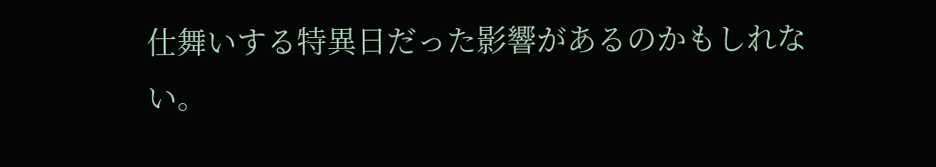仕舞いする特異日だった影響があるのかもしれない。